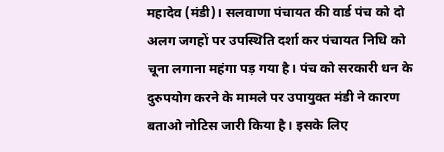महादेव (मंडी)। सलवाणा पंचायत की वार्ड पंच को दो अलग जगहों पर उपस्थिति दर्शा कर पंचायत निधि को चूना लगाना महंगा पड़ गया है। पंच को सरकारी धन के दुरुपयोग करने के मामले पर उपायुक्त मंडी ने कारण बताओ नोटिस जारी किया है। इसके लिए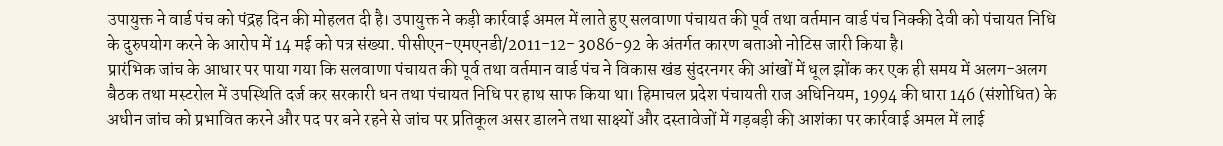उपायुक्त ने वार्ड पंच को पंद्रह दिन की मोहलत दी है। उपायुक्त ने कड़ी कार्रवाई अमल में लाते हुए सलवाणा पंचायत की पूर्व तथा वर्तमान वार्ड पंच निक्की देवी को पंचायत निधि के दुरुपयोग करने के आरोप में 14 मई को पत्र संख्या. पीसीएन-एमएनडी/2011-12- 3086-92 के अंतर्गत कारण बताओ नोटिस जारी किया है।
प्रारंभिक जांच के आधार पर पाया गया कि सलवाणा पंचायत की पूर्व तथा वर्तमान वार्ड पंच ने विकास खंड सुंदरनगर की आंखों में धूल झोंक कर एक ही समय में अलग-अलग बैठक तथा मस्टरोल में उपस्थिति दर्ज कर सरकारी धन तथा पंचायत निधि पर हाथ साफ किया था। हिमाचल प्रदेश पंचायती राज अधिनियम, 1994 की धारा 146 (संशोधित) के अधीन जांच को प्रभावित करने और पद पर बने रहने से जांच पर प्रतिकूल असर डालने तथा साक्ष्यों और दस्तावेजों में गड़बड़ी की आशंका पर कार्रवाई अमल में लाई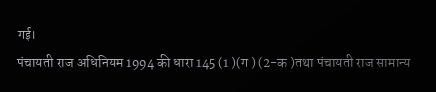गई।
पंचायती राज अधिनियम 1994 की धारा 145 (1 )(ग ) (2-क )तथा पंचायती राज सामान्य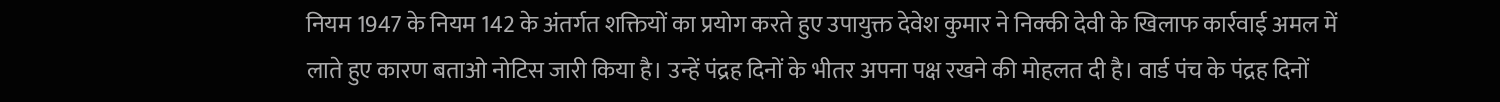नियम 1947 के नियम 142 के अंतर्गत शक्तियों का प्रयोग करते हुए उपायुक्त देवेश कुमार ने निक्की देवी के खिलाफ कार्रवाई अमल में लाते हुए कारण बताओ नोटिस जारी किया है। उन्हें पंद्रह दिनों के भीतर अपना पक्ष रखने की मोहलत दी है। वार्ड पंच के पंद्रह दिनों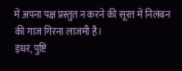में अपना पक्ष प्रस्तुत न करने की सूरत में निलंबन की गाज गिरना लाजमी है।
इधर, पुष्टि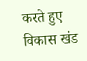करते हुए विकास खंड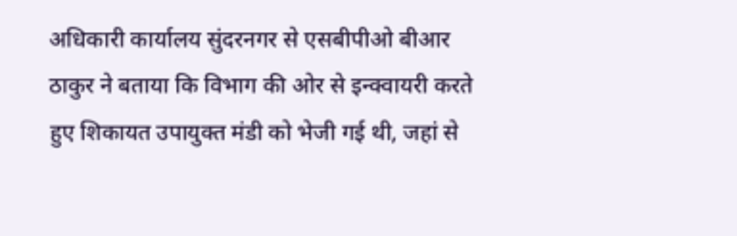अधिकारी कार्यालय सुंदरनगर से एसबीपीओ बीआर ठाकुर ने बताया कि विभाग की ओर से इन्क्वायरी करते हुए शिकायत उपायुक्त मंडी को भेजी गई थी, जहां से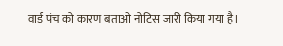वार्ड पंच को कारण बताओ नोटिस जारी किया गया है।